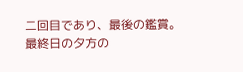二回目であり、最後の鑑賞。
最終日の夕方の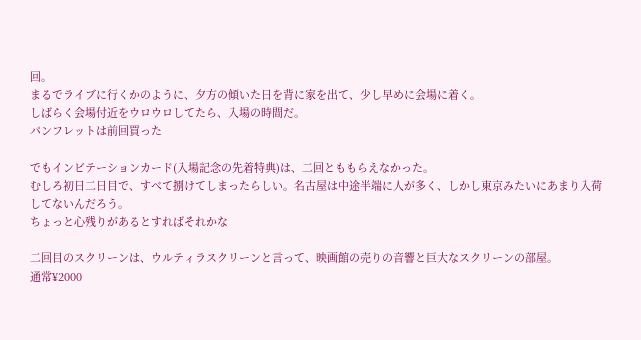回。
まるでライブに行くかのように、夕方の傾いた日を背に家を出て、少し早めに会場に着く。
しばらく会場付近をウロウロしてたら、入場の時間だ。
パンフレットは前回買った

でもインビテーションカード(入場記念の先着特典)は、二回とももらえなかった。
むしろ初日二日目で、すべて捌けてしまったらしい。名古屋は中途半端に人が多く、しかし東京みたいにあまり入荷してないんだろう。
ちょっと心残りがあるとすればそれかな

二回目のスクリーンは、ウルティラスクリーンと言って、映画館の売りの音響と巨大なスクリーンの部屋。
通常¥2000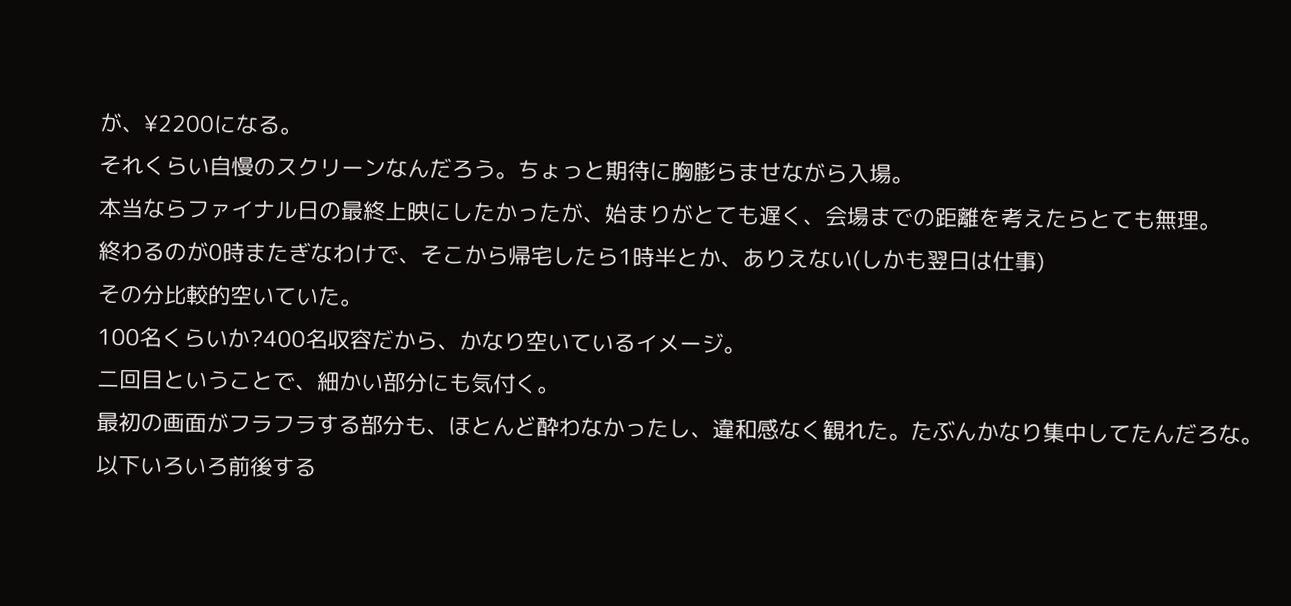が、¥2200になる。
それくらい自慢のスクリーンなんだろう。ちょっと期待に胸膨らませながら入場。
本当ならファイナル日の最終上映にしたかったが、始まりがとても遅く、会場までの距離を考えたらとても無理。
終わるのが0時またぎなわけで、そこから帰宅したら1時半とか、ありえない(しかも翌日は仕事)
その分比較的空いていた。
100名くらいか?400名収容だから、かなり空いているイメージ。
二回目ということで、細かい部分にも気付く。
最初の画面がフラフラする部分も、ほとんど酔わなかったし、違和感なく観れた。たぶんかなり集中してたんだろな。
以下いろいろ前後する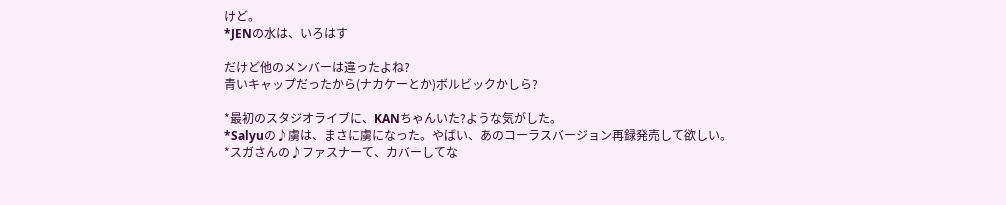けど。
*JENの水は、いろはす

だけど他のメンバーは違ったよね?
青いキャップだったから(ナカケーとか)ボルビックかしら?

*最初のスタジオライブに、KANちゃんいた?ような気がした。
*Salyuの♪虜は、まさに虜になった。やばい、あのコーラスバージョン再録発売して欲しい。
*スガさんの♪ファスナーて、カバーしてな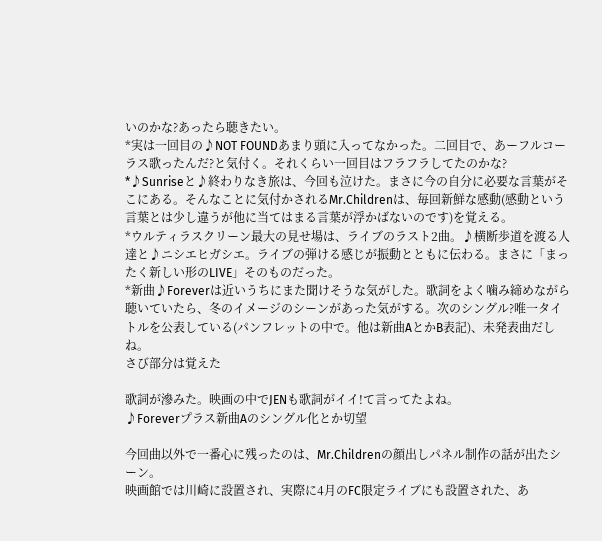いのかな?あったら聴きたい。
*実は一回目の♪NOT FOUNDあまり頭に入ってなかった。二回目で、あーフルコーラス歌ったんだ?と気付く。それくらい一回目はフラフラしてたのかな?
*♪Sunriseと♪終わりなき旅は、今回も泣けた。まさに今の自分に必要な言葉がそこにある。そんなことに気付かされるMr.Childrenは、毎回新鮮な感動(感動という言葉とは少し違うが他に当てはまる言葉が浮かばないのです)を覚える。
*ウルティラスクリーン最大の見せ場は、ライブのラスト2曲。♪横断歩道を渡る人達と♪ニシエヒガシエ。ライブの弾ける感じが振動とともに伝わる。まさに「まったく新しい形のLIVE」そのものだった。
*新曲♪Foreverは近いうちにまた聞けそうな気がした。歌詞をよく噛み締めながら聴いていたら、冬のイメージのシーンがあった気がする。次のシングル?唯一タイトルを公表している(パンフレットの中で。他は新曲AとかB表記)、未発表曲だしね。
さび部分は覚えた

歌詞が滲みた。映画の中でJENも歌詞がイイ!て言ってたよね。
♪Foreverプラス新曲Aのシングル化とか切望

今回曲以外で一番心に残ったのは、Mr.Childrenの顔出しパネル制作の話が出たシーン。
映画館では川崎に設置され、実際に4月のFC限定ライブにも設置された、あ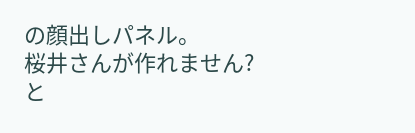の顔出しパネル。
桜井さんが作れません?と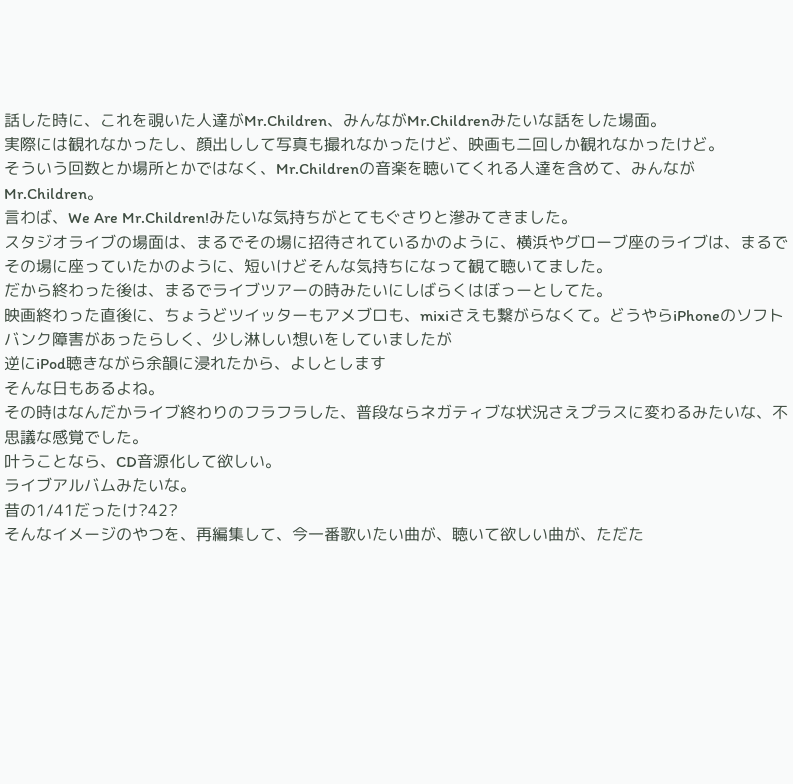話した時に、これを覗いた人達がMr.Children、みんながMr.Childrenみたいな話をした場面。
実際には観れなかったし、顔出しして写真も撮れなかったけど、映画も二回しか観れなかったけど。
そういう回数とか場所とかではなく、Mr.Childrenの音楽を聴いてくれる人達を含めて、みんながMr.Children。
言わば、We Are Mr.Children!みたいな気持ちがとてもぐさりと滲みてきました。
スタジオライブの場面は、まるでその場に招待されているかのように、横浜やグローブ座のライブは、まるでその場に座っていたかのように、短いけどそんな気持ちになって観て聴いてました。
だから終わった後は、まるでライブツアーの時みたいにしばらくはぼっーとしてた。
映画終わった直後に、ちょうどツイッターもアメブロも、mixiさえも繋がらなくて。どうやらiPhoneのソフトバンク障害があったらしく、少し淋しい想いをしていましたが
逆にiPod聴きながら余韻に浸れたから、よしとします
そんな日もあるよね。
その時はなんだかライブ終わりのフラフラした、普段ならネガティブな状況さえプラスに変わるみたいな、不思議な感覚でした。
叶うことなら、CD音源化して欲しい。
ライブアルバムみたいな。
昔の1/41だったけ?42?
そんなイメージのやつを、再編集して、今一番歌いたい曲が、聴いて欲しい曲が、ただた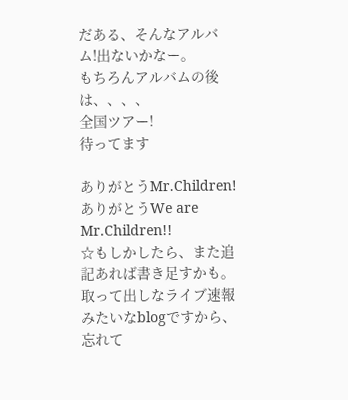だある、そんなアルバム!出ないかなー。
もちろんアルバムの後は、、、、
全国ツアー!
待ってます

ありがとうMr.Children!
ありがとうWe are Mr.Children!!
☆もしかしたら、また追記あれば書き足すかも。取って出しなライブ速報みたいなblogですから、忘れて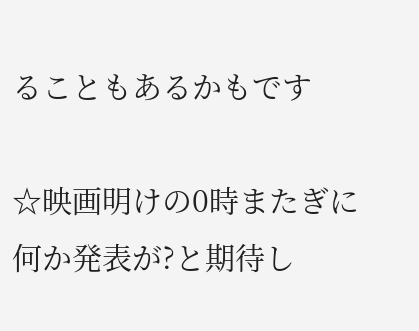ることもあるかもです

☆映画明けの0時またぎに何か発表が?と期待し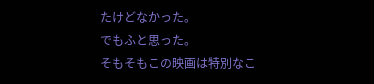たけどなかった。
でもふと思った。
そもそもこの映画は特別なこ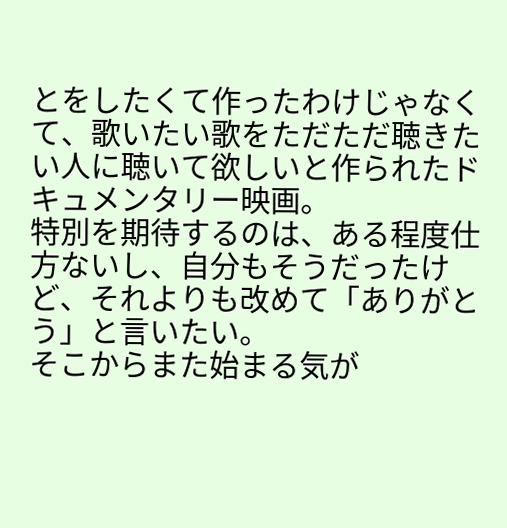とをしたくて作ったわけじゃなくて、歌いたい歌をただただ聴きたい人に聴いて欲しいと作られたドキュメンタリー映画。
特別を期待するのは、ある程度仕方ないし、自分もそうだったけど、それよりも改めて「ありがとう」と言いたい。
そこからまた始まる気が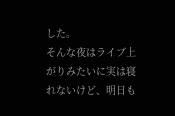した。
そんな夜はライブ上がりみたいに実は寝れないけど、明日も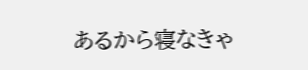あるから寝なきゃ